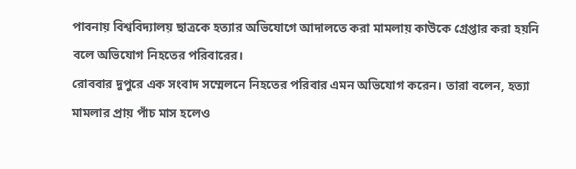পাবনায় বিশ্ববিদ্যালয় ছাত্রকে হত্যার অভিযোগে আদালতে করা মামলায় কাউকে গ্রেপ্তার করা হয়নি বলে অভিযোগ নিহতের পরিবারের।
রোববার দুপুরে এক সংবাদ সম্মেলনে নিহতের পরিবার এমন অভিযোগ করেন। তারা বলেন, হত্যা মামলার প্রায় পাঁচ মাস হলেও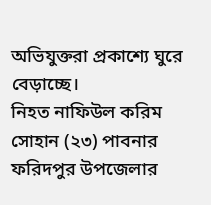অভিযুক্তরা প্রকাশ্যে ঘুরে বেড়াচ্ছে।
নিহত নাফিউল করিম সোহান (২৩) পাবনার ফরিদপুর উপজেলার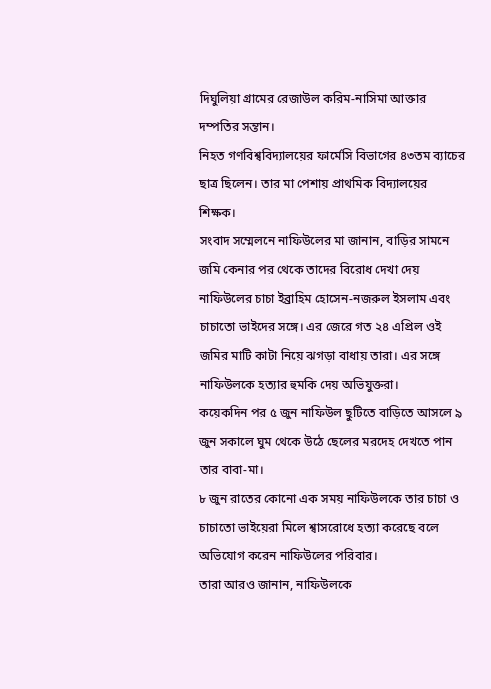দিঘুলিয়া গ্রামের রেজাউল করিম-নাসিমা আক্তার দম্পতির সন্তান।
নিহত গণবিশ্ববিদ্যালয়ের ফার্মেসি বিভাগের ৪৩তম ব্যাচের ছাত্র ছিলেন। তার মা পেশায় প্রাথমিক বিদ্যালয়ের শিক্ষক।
সংবাদ সম্মেলনে নাফিউলের মা জানান, বাড়ির সামনে জমি কেনার পর থেকে তাদের বিরোধ দেখা দেয় নাফিউলের চাচা ইব্রাহিম হোসেন-নজরুল ইসলাম এবং চাচাতো ভাইদের সঙ্গে। এর জেরে গত ২৪ এপ্রিল ওই জমির মাটি কাটা নিয়ে ঝগড়া বাধায় তারা। এর সঙ্গে নাফিউলকে হত্যার হুমকি দেয় অভিযুক্তরা।
কয়েকদিন পর ৫ জুন নাফিউল ছুটিতে বাড়িতে আসলে ৯ জুন সকালে ঘুম থেকে উঠে ছেলের মরদেহ দেখতে পান তার বাবা-মা।
৮ জুন রাতের কোনো এক সময় নাফিউলকে তার চাচা ও চাচাতো ভাইয়েরা মিলে শ্বাসরোধে হত্যা করেছে বলে অভিযোগ করেন নাফিউলের পরিবার।
তারা আরও জানান, নাফিউলকে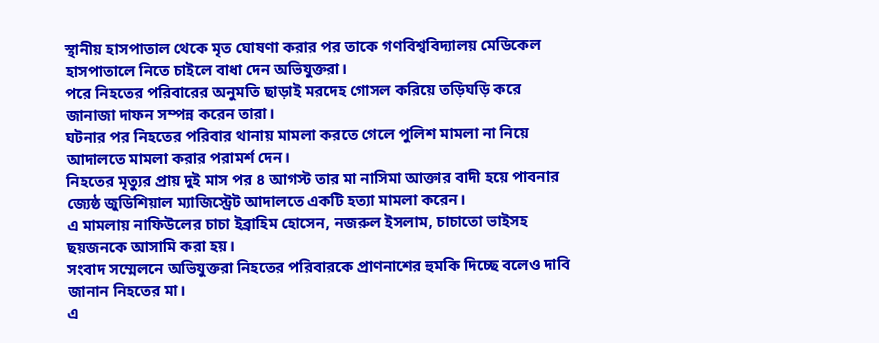স্থানীয় হাসপাতাল থেকে মৃত ঘোষণা করার পর তাকে গণবিশ্ববিদ্যালয় মেডিকেল হাসপাতালে নিতে চাইলে বাধা দেন অভিযুক্তরা।
পরে নিহতের পরিবারের অনুমতি ছাড়াই মরদেহ গোসল করিয়ে তড়িঘড়ি করে জানাজা দাফন সম্পন্ন করেন তারা।
ঘটনার পর নিহতের পরিবার থানায় মামলা করতে গেলে পুলিশ মামলা না নিয়ে আদালতে মামলা করার পরামর্শ দেন।
নিহতের মৃত্যুর প্রায় দুই মাস পর ৪ আগস্ট তার মা নাসিমা আক্তার বাদী হয়ে পাবনার জ্যেষ্ঠ জুডিশিয়াল ম্যাজিস্ট্রেট আদালতে একটি হত্যা মামলা করেন।
এ মামলায় নাফিউলের চাচা ইব্রাহিম হোসেন, নজরুল ইসলাম, চাচাতো ভাইসহ ছয়জনকে আসামি করা হয়।
সংবাদ সম্মেলনে অভিযুক্তরা নিহতের পরিবারকে প্রাণনাশের হুমকি দিচ্ছে বলেও দাবি জানান নিহতের মা।
এ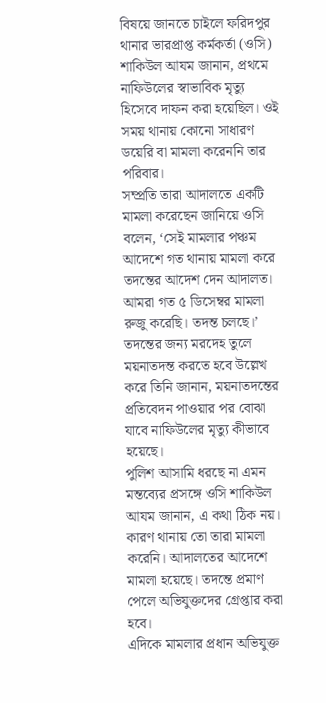বিষয়ে জানতে চাইলে ফরিদপুর থানার ভারপ্রাপ্ত কর্মকর্তা (ওসি) শাকিউল আযম জানান, প্রথমে নাফিউলের স্বাভাবিক মৃত্যু হিসেবে দাফন করা হয়েছিল। ওই সময় থানায় কোনো সাধারণ ডয়েরি বা মামলা করেননি তার পরিবার।
সম্প্রতি তারা আদালতে একটি মামলা করেছেন জানিয়ে ওসি বলেন, ‘সেই মামলার পঞ্চম আদেশে গত থানায় মামলা করে তদন্তের আদেশ দেন আদালত। আমরা গত ৫ ডিসেম্বর মামলা রুজু করেছি। তদন্ত চলছে।’
তদন্তের জন্য মরদেহ তুলে ময়নাতদন্ত করতে হবে উল্লেখ করে তিনি জানান, ময়নাতদন্তের প্রতিবেদন পাওয়ার পর বোঝা যাবে নাফিউলের মৃত্যু কীভাবে হয়েছে।
পুলিশ আসামি ধরছে না এমন মন্তব্যের প্রসঙ্গে ওসি শাকিউল আযম জানান, এ কথা ঠিক নয়। কারণ থানায় তো তারা মামলা করেনি। আদালতের আদেশে মামলা হয়েছে। তদন্তে প্রমাণ পেলে অভিযুক্তদের গ্রেপ্তার করা হবে।
এদিকে মামলার প্রধান অভিযুক্ত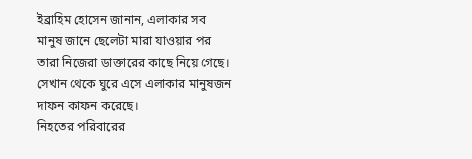ইব্রাহিম হোসেন জানান, এলাকার সব মানুষ জানে ছেলেটা মারা যাওয়ার পর তারা নিজেরা ডাক্তারের কাছে নিয়ে গেছে। সেখান থেকে ঘুরে এসে এলাকার মানুষজন দাফন কাফন করেছে।
নিহতের পরিবারের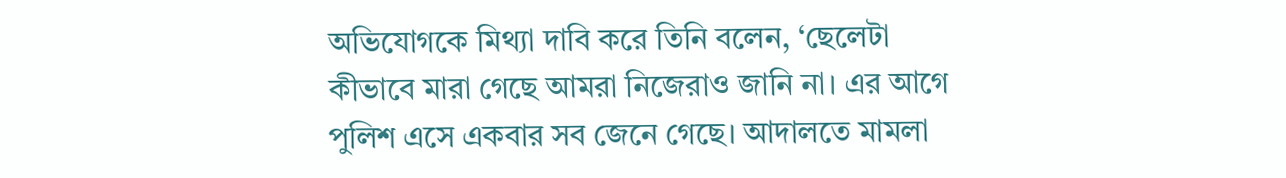অভিযোগকে মিথ্যা দাবি করে তিনি বলেন, ‘ছেলেটা কীভাবে মারা গেছে আমরা নিজেরাও জানি না। এর আগে পুলিশ এসে একবার সব জেনে গেছে। আদালতে মামলা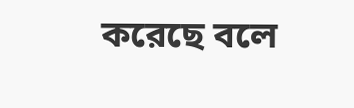করেছে বলে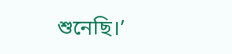শুনেছি।’